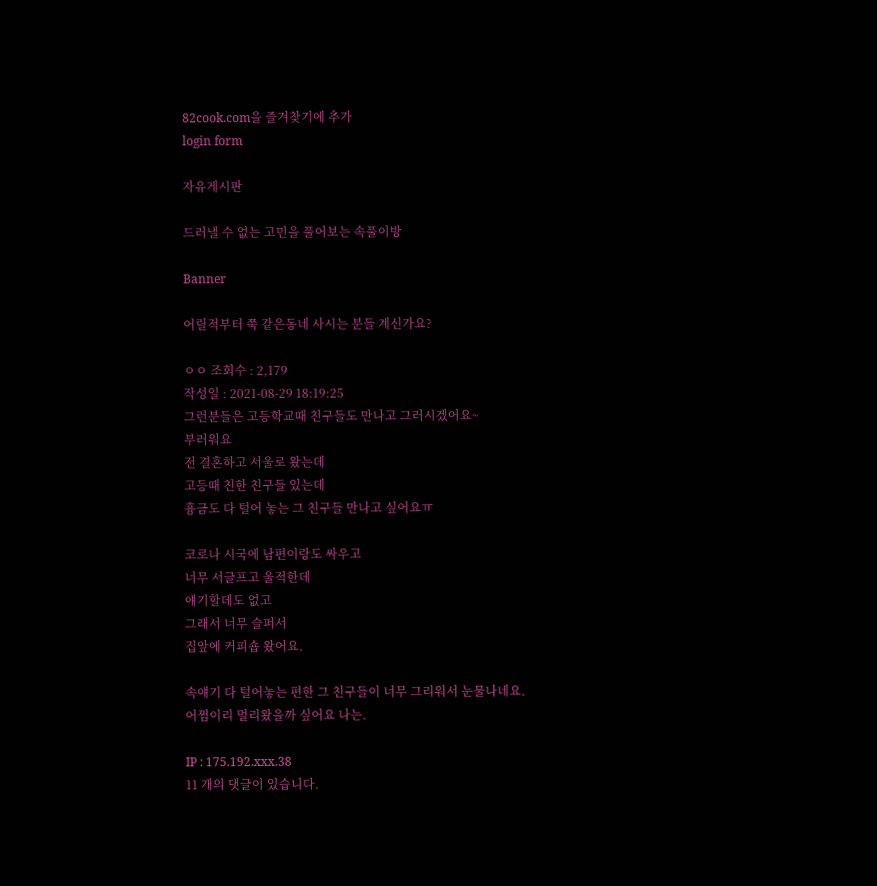82cook.com을 즐겨찾기에 추가
login form

자유게시판

드러낼 수 없는 고민을 풀어보는 속풀이방

Banner

어릴적부터 쭉 같은동네 사시는 분들 계신가요?

ㅇㅇ 조회수 : 2,179
작성일 : 2021-08-29 18:19:25
그런분들은 고등학교때 친구들도 만나고 그러시겠어요~
부러워요
전 결혼하고 서울로 왔는데
고등때 친한 친구들 있는데
흉금도 다 털어 놓는 그 친구들 만나고 싶어요ㅠ

코로나 시국에 남편이랑도 싸우고
너무 서글프고 울적한데
얘기할데도 없고
그래서 너무 슬퍼서
집앞에 커피숍 왔어요.

속얘기 다 털어놓는 편한 그 친구들이 너무 그리워서 눈물나네요.
어쩜이리 멀리왔을까 싶어요 나는.

IP : 175.192.xxx.38
11 개의 댓글이 있습니다.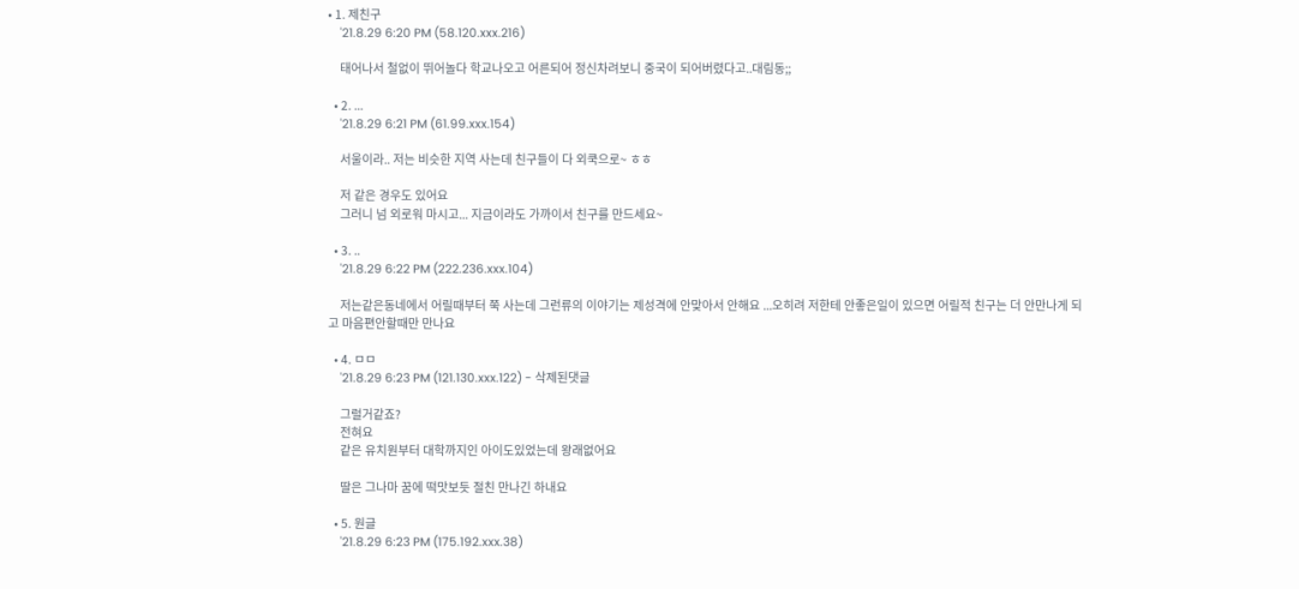• 1. 제친구
    '21.8.29 6:20 PM (58.120.xxx.216)

    태어나서 철없이 뛰어놀다 학교나오고 어른되어 정신차려보니 중국이 되어버렸다고..대림동;;

  • 2. ...
    '21.8.29 6:21 PM (61.99.xxx.154)

    서울이라.. 저는 비슷한 지역 사는데 친구들이 다 외쿡으로~ ㅎㅎ

    저 같은 경우도 있어요
    그러니 넘 외로워 마시고... 지금이라도 가까이서 친구를 만드세요~

  • 3. ..
    '21.8.29 6:22 PM (222.236.xxx.104)

    저는같은동네에서 어릴때부터 쭉 사는데 그런류의 이야기는 제성격에 안맞아서 안해요 ...오히려 저한테 안좋은일이 있으면 어릴적 친구는 더 안만나게 되고 마음편안할때만 만나요

  • 4. ㅁㅁ
    '21.8.29 6:23 PM (121.130.xxx.122) - 삭제된댓글

    그럴거같죠?
    전혀요
    같은 유치원부터 대학까지인 아이도있었는데 왕래없어요

    딸은 그나마 꿈에 떡맛보듯 절친 만나긴 하내요

  • 5. 원글
    '21.8.29 6:23 PM (175.192.xxx.38)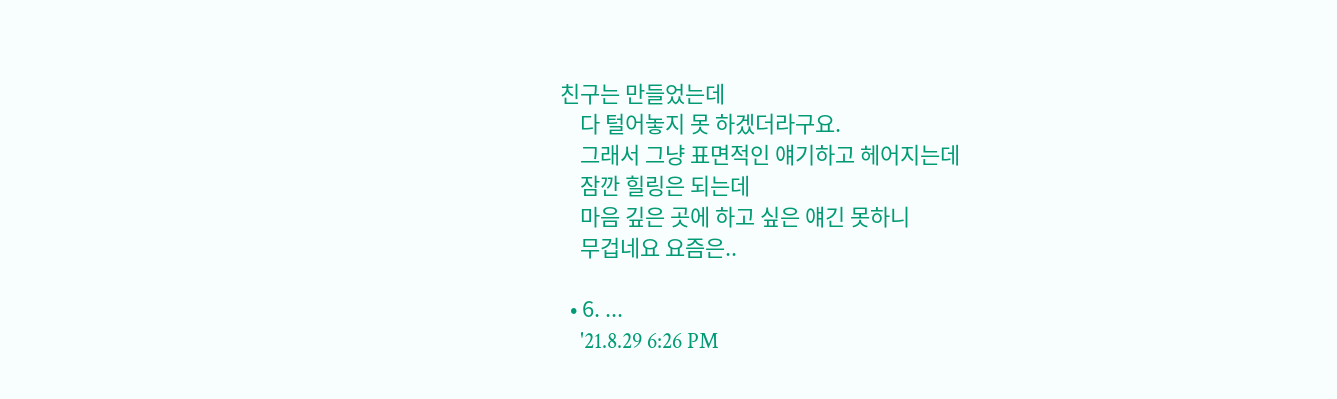친구는 만들었는데
    다 털어놓지 못 하겠더라구요.
    그래서 그냥 표면적인 얘기하고 헤어지는데
    잠깐 힐링은 되는데
    마음 깊은 곳에 하고 싶은 얘긴 못하니
    무겁네요 요즘은..

  • 6. ...
    '21.8.29 6:26 PM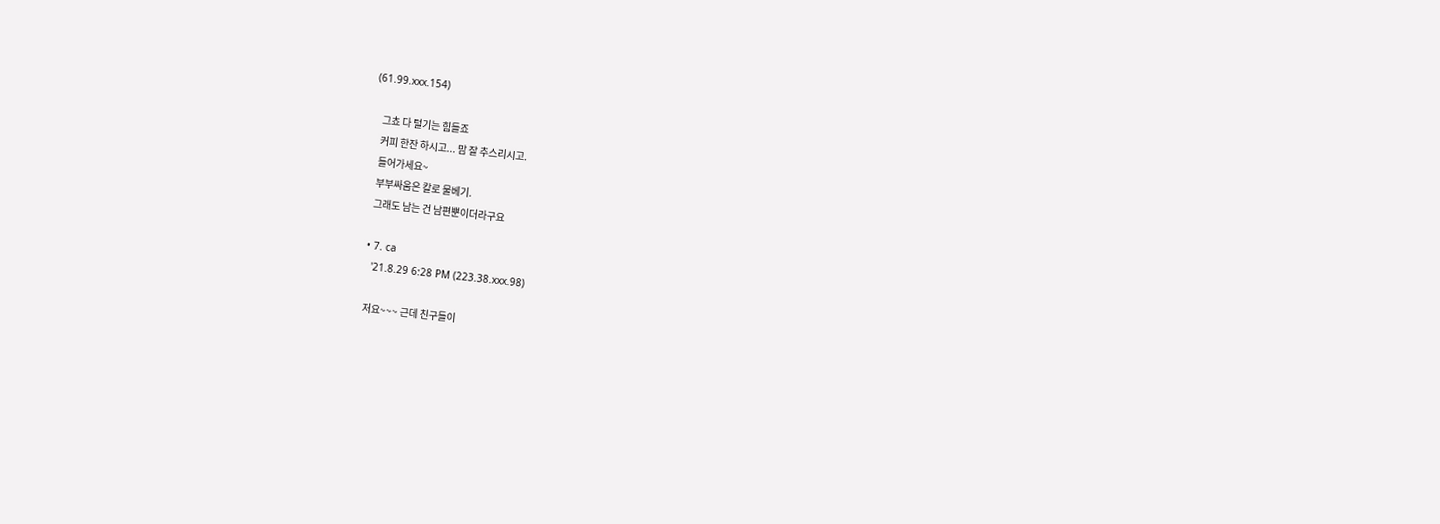(61.99.xxx.154)

    그쵸 다 털기는 힘들죠
    커피 한잔 하시고... 맘 잘 추스리시고.
    들어가세요~
    부부싸움은 칼로 물베기.
    그래도 남는 건 남편뿐이더라구요

  • 7. ca
    '21.8.29 6:28 PM (223.38.xxx.98)

    저요~~~ 근데 친구들이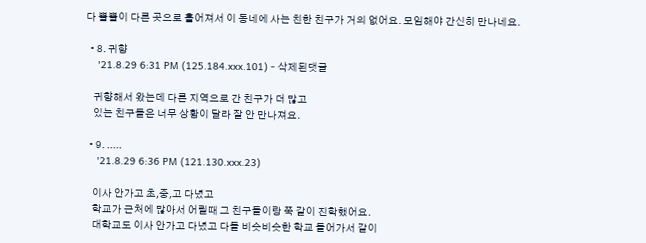다 뿔뿔이 다른 곳으로 흩어져서 이 동네에 사는 친한 친구가 거의 없어요. 모임해야 간신히 만나네요.

  • 8. 귀향
    '21.8.29 6:31 PM (125.184.xxx.101) - 삭제된댓글

    귀향해서 왔는데 다른 지역으로 간 친구가 더 많고
    있는 친구들은 너무 상황이 달라 잘 안 만나져요.

  • 9. .....
    '21.8.29 6:36 PM (121.130.xxx.23)

    이사 안가고 초,중,고 다녔고
    학교가 근처에 많아서 어릴때 그 친구들이랑 쭉 같이 진학했어요.
    대학교도 이사 안가고 다녔고 다들 비슷비슷한 학교 들어가서 같이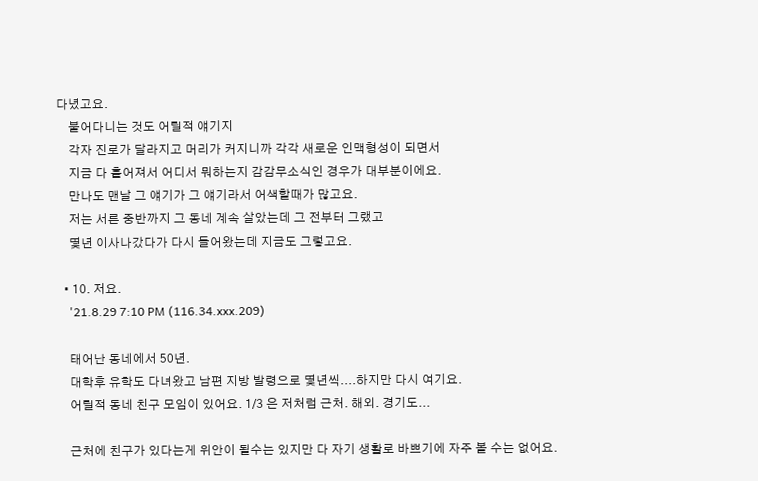다녔고요.
    붙어다니는 것도 어릴적 얘기지
    각자 진로가 달라지고 머리가 커지니까 각각 새로운 인맥형성이 되면서
    지금 다 흩어져서 어디서 뭐하는지 감감무소식인 경우가 대부분이에요.
    만나도 맨날 그 얘기가 그 얘기라서 어색할때가 많고요.
    저는 서른 중반까지 그 동네 계속 살았는데 그 전부터 그랬고
    몇년 이사나갔다가 다시 들어왔는데 지금도 그렇고요.

  • 10. 저요.
    '21.8.29 7:10 PM (116.34.xxx.209)

    태어난 동네에서 50년.
    대학후 유학도 다녀왔고 남편 지방 발령으로 몇년씩....하지만 다시 여기요.
    어릴적 동네 친구 모임이 있어요. 1/3 은 저처럼 근처. 해외. 경기도...

    근처에 친구가 있다는게 위안이 될수는 있지만 다 자기 생활로 바쁘기에 자주 볼 수는 없어요.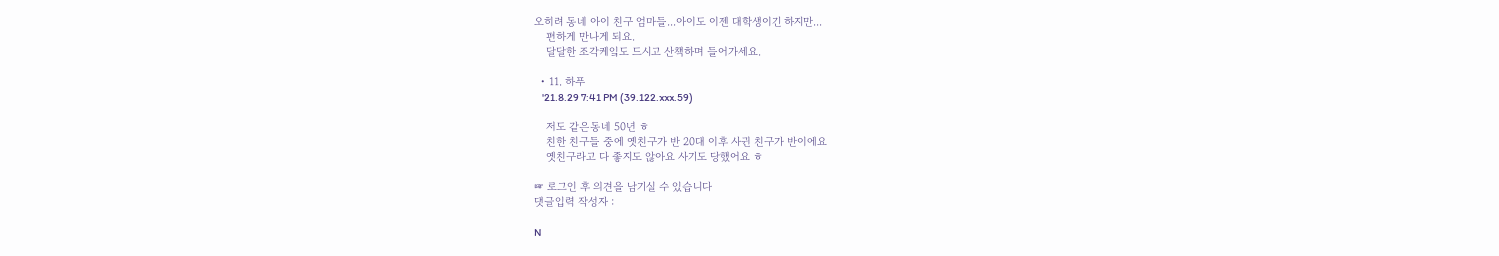오히려 동네 아이 친구 엄마들...아이도 이젠 대학생이긴 하지만...
    편하게 만나게 되요.
    달달한 조각케잌도 드시고 산책하며 들어가세요.

  • 11. 하푸
    '21.8.29 7:41 PM (39.122.xxx.59)

    저도 같은동네 50년 ㅎ
    친한 친구들 중에 옛친구가 반 20대 이후 사귄 친구가 반이에요
    옛친구라고 다 좋지도 않아요 사기도 당했어요 ㅎ

☞ 로그인 후 의견을 남기실 수 있습니다
댓글입력 작성자 :

N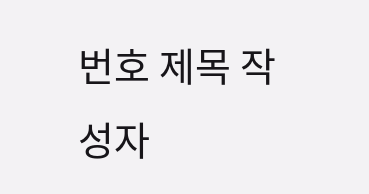번호 제목 작성자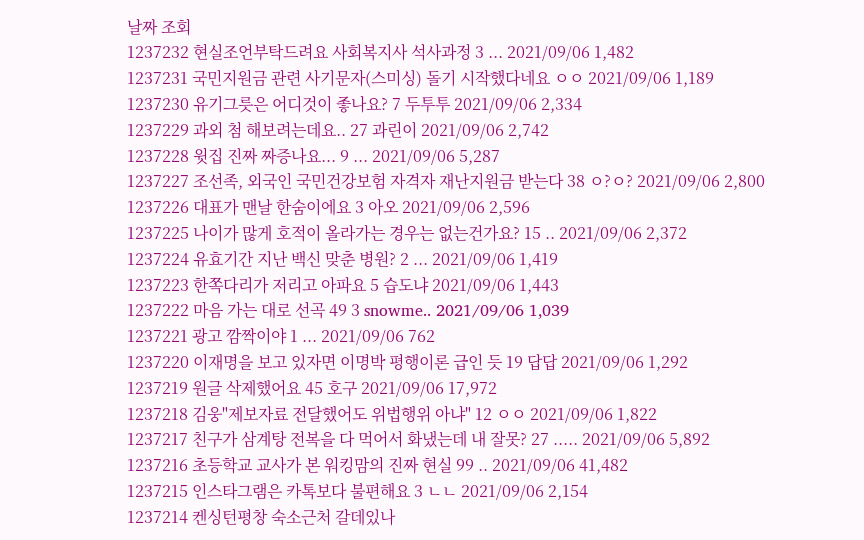날짜 조회
1237232 현실조언부탁드려요 사회복지사 석사과정 3 ... 2021/09/06 1,482
1237231 국민지원금 관련 사기문자(스미싱) 돌기 시작했다네요 ㅇㅇ 2021/09/06 1,189
1237230 유기그릇은 어디것이 좋나요? 7 두투투 2021/09/06 2,334
1237229 과외 첨 해보려는데요.. 27 과린이 2021/09/06 2,742
1237228 윗집 진짜 짜증나요... 9 ... 2021/09/06 5,287
1237227 조선족, 외국인 국민건강보험 자격자 재난지원금 받는다 38 ㅇ?ㅇ? 2021/09/06 2,800
1237226 대표가 맨날 한숨이에요 3 아오 2021/09/06 2,596
1237225 나이가 많게 호적이 올라가는 경우는 없는건가요? 15 .. 2021/09/06 2,372
1237224 유효기간 지난 백신 맞춘 병원? 2 ... 2021/09/06 1,419
1237223 한쪽다리가 저리고 아파요 5 습도냐 2021/09/06 1,443
1237222 마음 가는 대로 선곡 49 3 snowme.. 2021/09/06 1,039
1237221 광고 깜짝이야 1 ... 2021/09/06 762
1237220 이재명을 보고 있자면 이명박 평행이론 급인 듯 19 답답 2021/09/06 1,292
1237219 원글 삭제했어요 45 호구 2021/09/06 17,972
1237218 김웅"제보자료 전달했어도 위법행위 아냐" 12 ㅇㅇ 2021/09/06 1,822
1237217 친구가 삼계탕 전복을 다 먹어서 화냈는데 내 잘못? 27 ..... 2021/09/06 5,892
1237216 초등학교 교사가 본 워킹맘의 진짜 현실 99 .. 2021/09/06 41,482
1237215 인스타그램은 카톡보다 불편해요 3 ㄴㄴ 2021/09/06 2,154
1237214 켄싱턴평창 숙소근처 갈데있나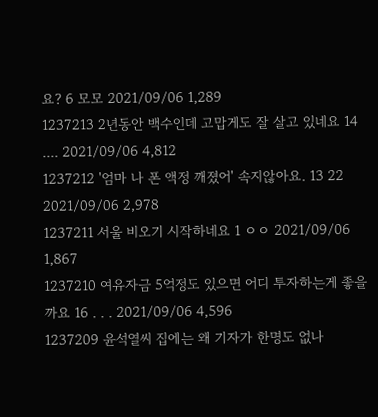요? 6 모모 2021/09/06 1,289
1237213 2년동안 백수인데 고맙게도 잘 살고 있네요 14 .... 2021/09/06 4,812
1237212 '엄마 나 폰 액정 깨졌어' 속지않아요. 13 22 2021/09/06 2,978
1237211 서울 비오기 시작하네요 1 ㅇㅇ 2021/09/06 1,867
1237210 여유자금 5억정도 있으면 어디 투자하는게 좋을까요 16 . . . 2021/09/06 4,596
1237209 윤석열씨 집에는 왜 기자가 한명도 없나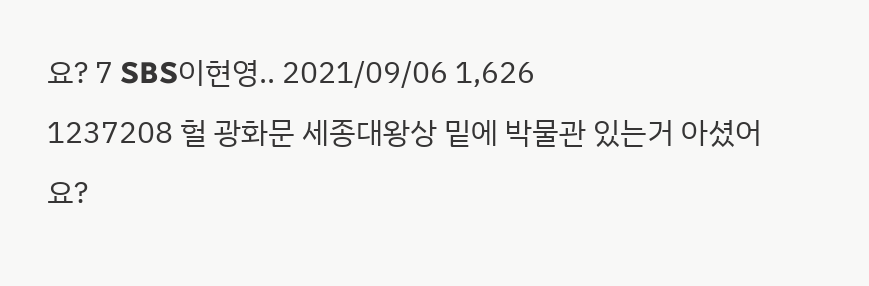요? 7 SBS이현영.. 2021/09/06 1,626
1237208 헐 광화문 세종대왕상 밑에 박물관 있는거 아셨어요?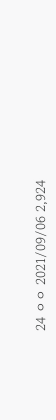24 ㅇㅇ 2021/09/06 2,924